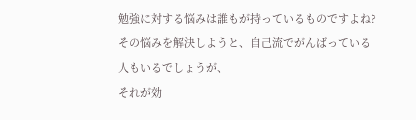勉強に対する悩みは誰もが持っているものですよね?
その悩みを解決しようと、自己流でがんばっている人もいるでしょうが、
それが効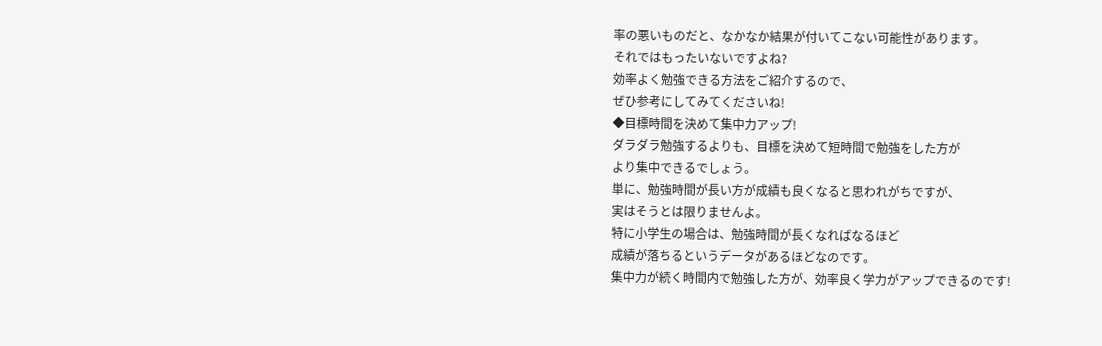率の悪いものだと、なかなか結果が付いてこない可能性があります。
それではもったいないですよね?
効率よく勉強できる方法をご紹介するので、
ぜひ参考にしてみてくださいね!
◆目標時間を決めて集中力アップ!
ダラダラ勉強するよりも、目標を決めて短時間で勉強をした方が
より集中できるでしょう。
単に、勉強時間が長い方が成績も良くなると思われがちですが、
実はそうとは限りませんよ。
特に小学生の場合は、勉強時間が長くなればなるほど
成績が落ちるというデータがあるほどなのです。
集中力が続く時間内で勉強した方が、効率良く学力がアップできるのです!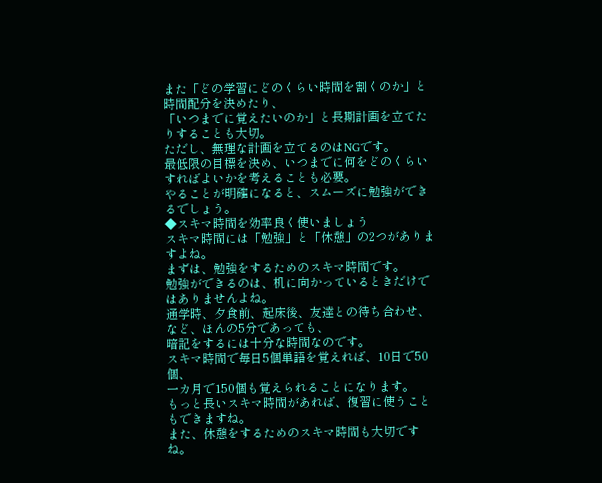また「どの学習にどのくらい時間を割くのか」と時間配分を決めたり、
「いつまでに覚えたいのか」と長期計画を立てたりすることも大切。
ただし、無理な計画を立てるのはNGです。
最低限の目標を決め、いつまでに何をどのくらいすればよいかを考えることも必要。
やることが明確になると、スムーズに勉強ができるでしょう。
◆スキマ時間を効率良く使いましょう
スキマ時間には「勉強」と「休憩」の2つがありますよね。
まずは、勉強をするためのスキマ時間です。
勉強ができるのは、机に向かっているときだけではありませんよね。
通学時、夕食前、起床後、友達との待ち合わせ、など、ほんの5分であっても、
暗記をするには十分な時間なのです。
スキマ時間で毎日5個単語を覚えれば、10日で50個、
一カ月で150個も覚えられることになります。
もっと長いスキマ時間があれば、復習に使うこともできますね。
また、休憩をするためのスキマ時間も大切ですね。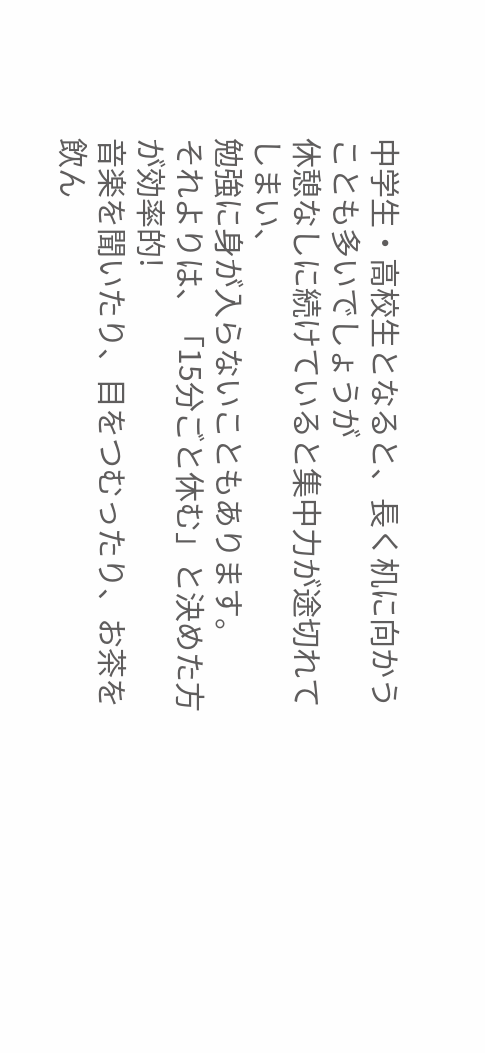中学生・高校生となると、長く机に向かうことも多いでしょうが
休憩なしに続けていると集中力が途切れてしまい、
勉強に身が入らないこともあります。
それよりは、「15分ごと休む」と決めた方が効率的!
音楽を聞いたり、目をつむったり、お茶を飲ん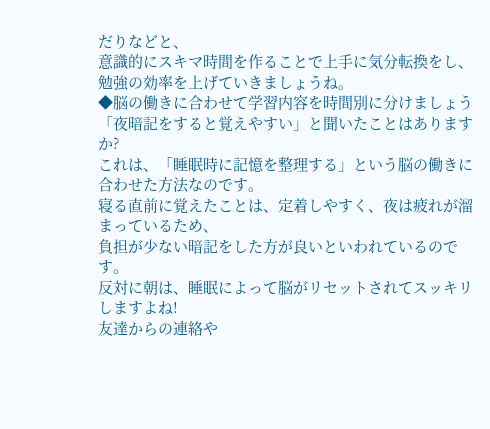だりなどと、
意識的にスキマ時間を作ることで上手に気分転換をし、
勉強の効率を上げていきましょうね。
◆脳の働きに合わせて学習内容を時間別に分けましょう
「夜暗記をすると覚えやすい」と聞いたことはありますか?
これは、「睡眠時に記憶を整理する」という脳の働きに合わせた方法なのです。
寝る直前に覚えたことは、定着しやすく、夜は疲れが溜まっているため、
負担が少ない暗記をした方が良いといわれているのです。
反対に朝は、睡眠によって脳がリセットされてスッキリしますよね!
友達からの連絡や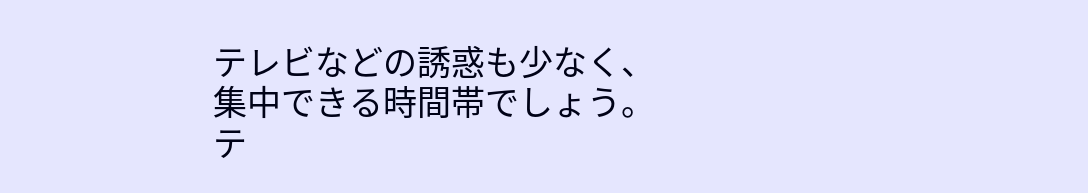テレビなどの誘惑も少なく、
集中できる時間帯でしょう。
テ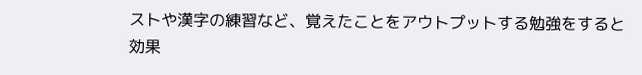ストや漢字の練習など、覚えたことをアウトプットする勉強をすると効果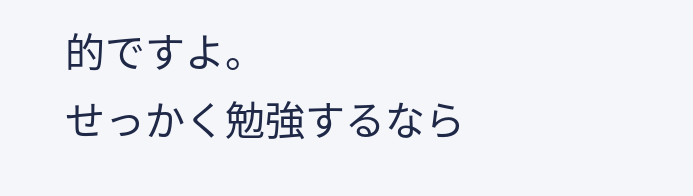的ですよ。
せっかく勉強するなら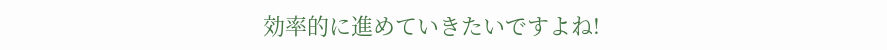効率的に進めていきたいですよね!